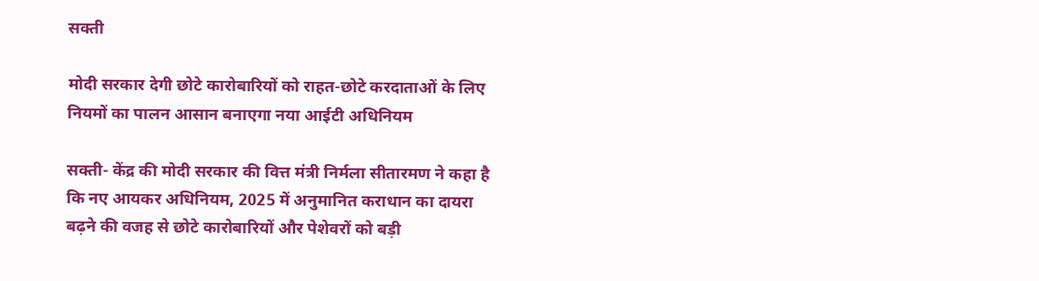सक्ती

मोदी सरकार देगी छोटे कारोबारियों को राहत-छोटे करदाताओं के लिए नियमों का पालन आसान बनाएगा नया आईटी अधिनियम

सक्ती- केंद्र की मोदी सरकार की वित्त मंत्री निर्मला सीतारमण ने कहा है कि नए आयकर अधिनियम, 2025 में अनुमानित कराधान का दायरा बढ़ने की वजह से छोटे कारोबारियों और पेशेवरों को बड़ी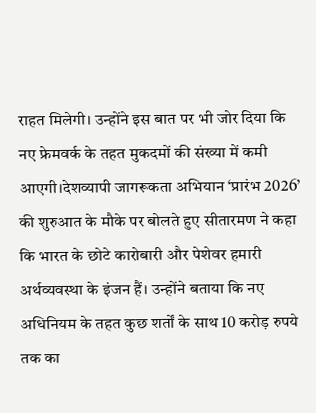राहत मिलेगी। उन्होंने इस बात पर भी जोर दिया कि नए फ्रेमवर्क के तहत मुकदमों की संख्या में कमी आएगी।देशव्यापी जागरूकता अभियान ‘प्रारंभ 2026’ की शुरुआत के मौके पर बोलते हुए सीतारमण ने कहा कि भारत के छोटे कारोबारी और पेशेवर हमारी अर्थव्यवस्था के इंजन हैं। उन्होंने बताया कि नए अधिनियम के तहत कुछ शर्तों के साथ 10 करोड़ रुपये तक का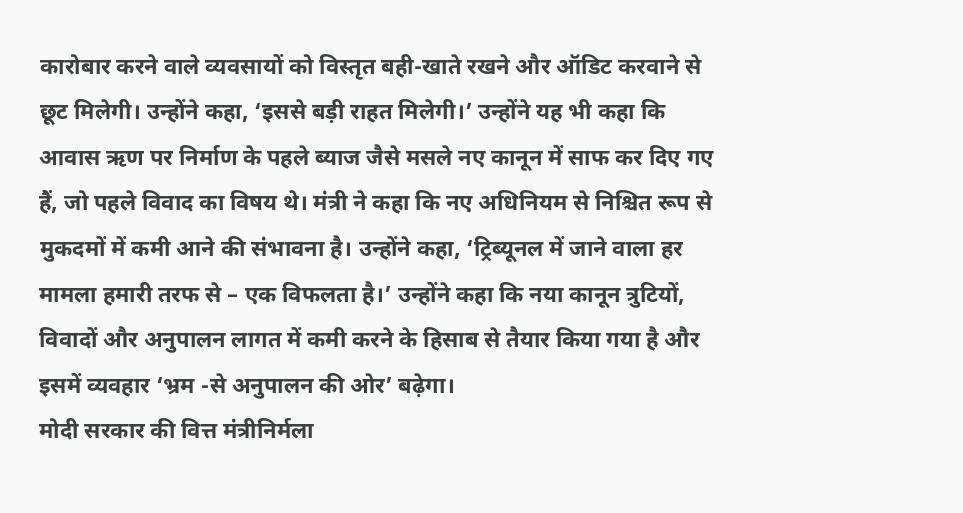कारोबार करने वाले व्यवसायों को विस्तृत बही-खाते रखने और ऑडिट करवाने से छूट मिलेगी। उन्होंने कहा, ‘इससे बड़ी राहत मिलेगी।’ उन्होंने यह भी कहा कि आवास ऋण पर निर्माण के पहले ब्याज जैसे मसले नए कानून में साफ कर दिए गए हैं, जो पहले विवाद का विषय थे। मंत्री ने कहा कि नए अधिनियम से निश्चित रूप से मुकदमों में कमी आने की संभावना है। उन्होंने कहा, ‘ट्रिब्यूनल में जाने वाला हर मामला हमारी तरफ से – एक विफलता है।’ उन्होंने कहा कि नया कानून त्रुटियों, विवादों और अनुपालन लागत में कमी करने के हिसाब से तैयार किया गया है और इसमें व्यवहार ‘भ्रम -से अनुपालन की ओर’ बढ़ेगा।
मोदी सरकार की वित्त मंत्रीनिर्मला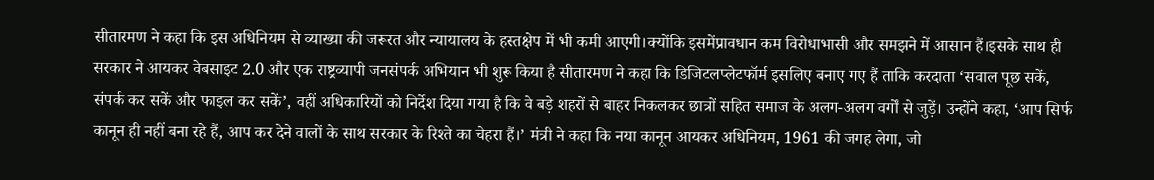सीतारमण ने कहा कि इस अधिनियम से व्याख्या की जरूरत और न्यायालय के हस्तक्षेप में भी कमी आएगी।क्योंकि इसमेंप्रावधान कम विरोधाभासी और समझने में आसान हैं।इसके साथ ही सरकार ने आयकर वेबसाइट 2.0 और एक राष्ट्रव्यापी जनसंपर्क अभियान भी शुरू किया है सीतारमण ने कहा कि डिजिटलप्लेटफॉर्म इसलिए बनाए गए हैं ताकि करदाता ‘सवाल पूछ सकें, संपर्क कर सकें और फाइल कर सकें’, वहीं अधिकारियों को निर्देश दिया गया है कि वे बड़े शहरों से बाहर निकलकर छात्रों सहित समाज के अलग-अलग वर्गों से जुड़ें। उन्होंने कहा, ‘आप सिर्फ कानून ही नहीं बना रहे हैं, आप कर देने वालों के साथ सरकार के रिश्ते का चेहरा हैं।’ मंत्री ने कहा कि नया कानून आयकर अधिनियम, 1961 की जगह लेगा, जो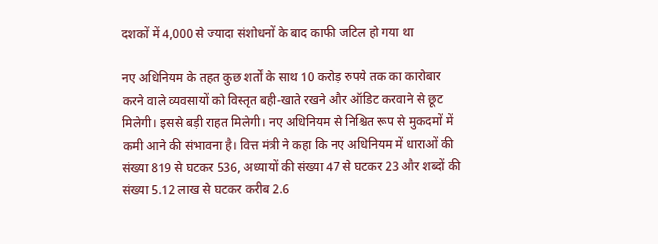दशकों में 4,000 से ज्यादा संशोधनों के बाद काफी जटिल हो गया था

नए अधिनियम के तहत कुछ शर्तों के साथ 10 करोड़ रुपये तक का कारोबार करने वाले व्यवसायों को विस्तृत बही-खाते रखने और ऑडिट करवाने से छूट मिलेगी। इससे बड़ी राहत मिलेगी। नए अधिनियम से निश्चित रूप से मुकदमों में कमी आने की संभावना है। वित्त मंत्री ने कहा कि नए अधिनियम में धाराओं की संख्या 819 से घटकर 536, अध्यायों की संख्या 47 से घटकर 23 और शब्दों की संख्या 5.12 लाख से घटकर करीब 2.6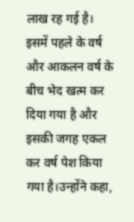लाख रह गई है। इसमें पहले के वर्ष और आकलन वर्ष के बीच भेद खत्म कर दिया गया है और इसकी जगह एकल कर वर्ष पेश किया गया है।उन्होंने कहा,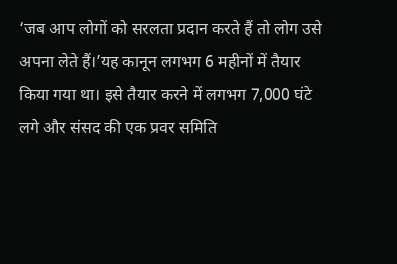‘जब आप लोगों को सरलता प्रदान करते हैं तो लोग उसे अपना लेते हैं।’यह कानून लगभग 6 महीनों में तैयार किया गया था। इसे तैयार करने में लगभग 7,000 घंटे लगे और संसद की एक प्रवर समिति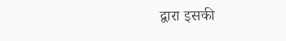द्वारा इसकी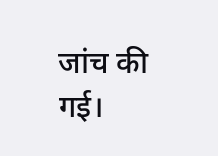जांच की गई।